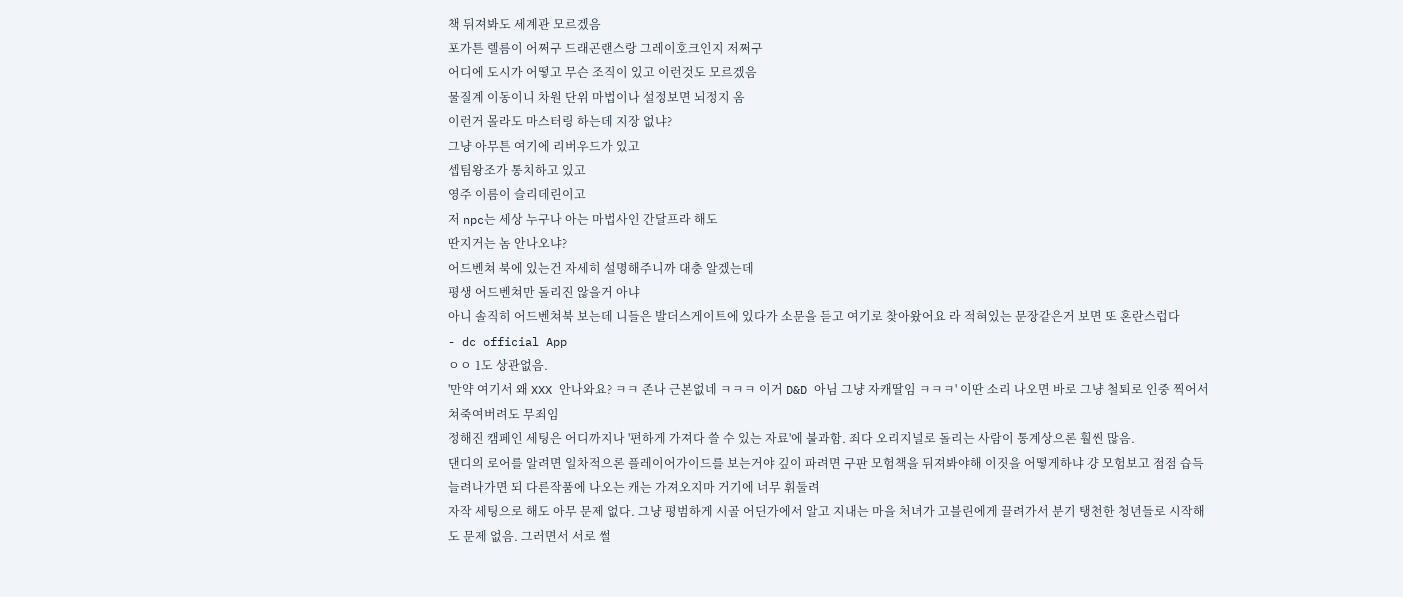책 뒤져봐도 세계관 모르겠음
포가튼 렐름이 어쩌구 드래곤랜스랑 그레이호크인지 저쩌구
어디에 도시가 어떻고 무슨 조직이 있고 이런것도 모르겠음
물질계 이동이니 차원 단위 마법이나 설정보면 뇌정지 옴
이런거 몰라도 마스터링 하는데 지장 없냐?
그냥 아무튼 여기에 리버우드가 있고
셉팀왕조가 통치하고 있고
영주 이름이 슬리데린이고
저 npc는 세상 누구나 아는 마법사인 간달프라 해도
딴지거는 놈 안나오냐?
어드벤쳐 북에 있는건 자세히 설명해주니까 대충 알겠는데
평생 어드벤쳐만 돌리진 않을거 아냐
아니 솔직히 어드벤쳐북 보는데 니들은 발더스게이트에 있다가 소문을 듣고 여기로 찾아왔어요 라 적혀있는 문장같은거 보면 또 혼란스럽다
- dc official App
ㅇㅇ 1도 상관없음.
'만약 여기서 왜 XXX 안나와요? ㅋㅋ 존나 근본없네 ㅋㅋㅋ 이거 D&D 아님 그냥 자캐딸임 ㅋㅋㅋ' 이딴 소리 나오면 바로 그냥 철퇴로 인중 찍어서 쳐죽여버려도 무죄임
정해진 캠페인 세팅은 어디까지나 '편하게 가져다 쓸 수 있는 자료'에 불과함. 죄다 오리지널로 돌리는 사람이 통계상으론 훨씬 많음.
댄디의 로어를 알려면 일차적으론 플레이어가이드를 보는거야 깊이 파려면 구판 모험책을 뒤져봐야해 이짓을 어떻게하냐 걍 모험보고 점점 습득 늘려나가면 되 다른작품에 나오는 캐는 가져오지마 거기에 너무 휘둘려
자작 세팅으로 해도 아무 문제 없다. 그냥 평범하게 시골 어딘가에서 알고 지내는 마을 처녀가 고블린에게 끌려가서 분기 탱천한 청년들로 시작해도 문제 없음. 그러면서 서로 썰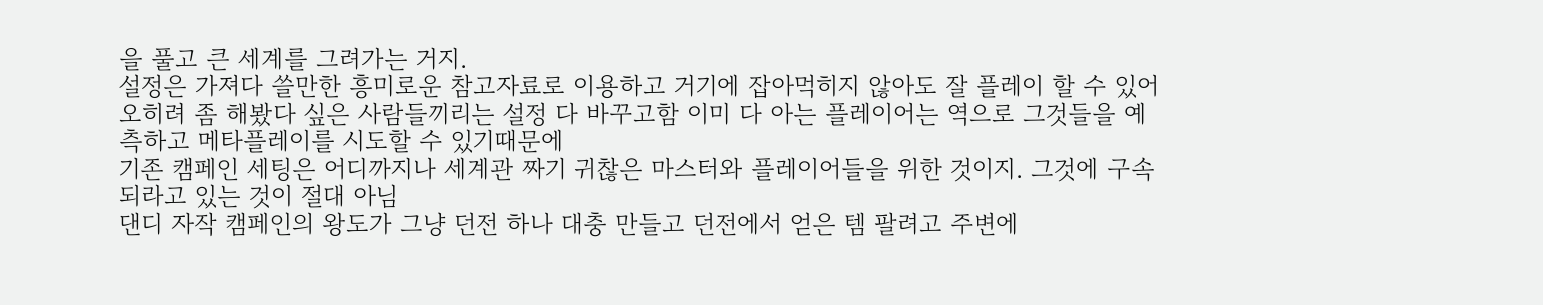을 풀고 큰 세계를 그려가는 거지.
설정은 가져다 쓸만한 흥미로운 참고자료로 이용하고 거기에 잡아먹히지 않아도 잘 플레이 할 수 있어 오히려 좀 해봤다 싶은 사람들끼리는 설정 다 바꾸고함 이미 다 아는 플레이어는 역으로 그것들을 예측하고 메타플레이를 시도할 수 있기때문에
기존 캠페인 세팅은 어디까지나 세계관 짜기 귀찮은 마스터와 플레이어들을 위한 것이지. 그것에 구속되라고 있는 것이 절대 아님
댄디 자작 캠페인의 왕도가 그냥 던전 하나 대충 만들고 던전에서 얻은 템 팔려고 주변에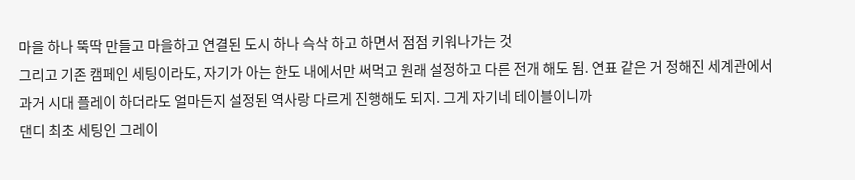마을 하나 뚝딱 만들고 마을하고 연결된 도시 하나 슥삭 하고 하면서 점점 키워나가는 것
그리고 기존 캠페인 세팅이라도, 자기가 아는 한도 내에서만 써먹고 원래 설정하고 다른 전개 해도 됨. 연표 같은 거 정해진 세계관에서 과거 시대 플레이 하더라도 얼마든지 설정된 역사랑 다르게 진행해도 되지. 그게 자기네 테이블이니까
댄디 최초 세팅인 그레이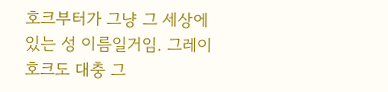호크부터가 그냥 그 세상에 있는 성 이름일거임. 그레이호크도 대충 그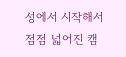성에서 시작해서 점점 넓어진 캠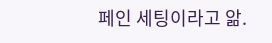페인 세팅이라고 앎.